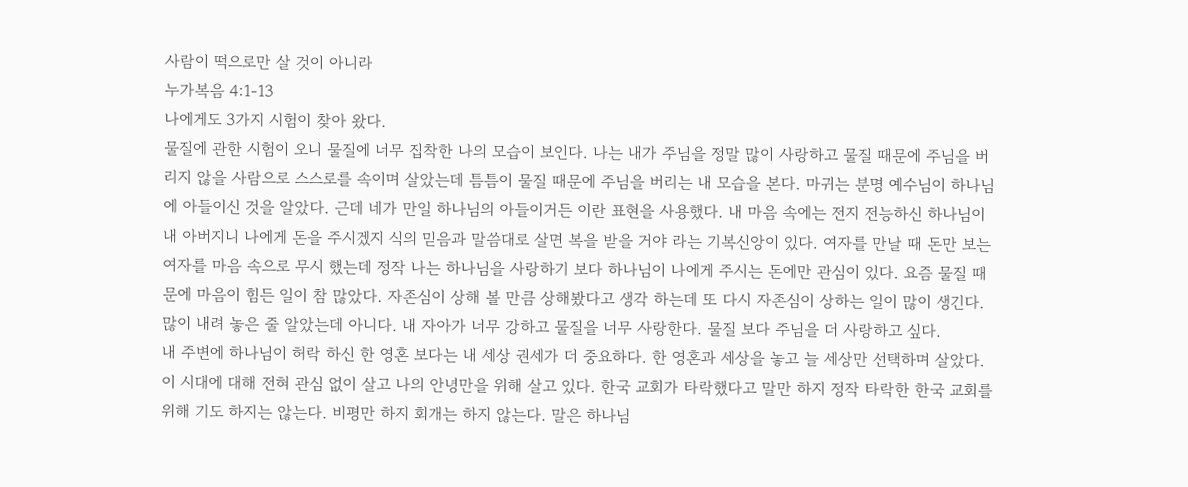사람이 떡으로만 살 것이 아니라
누가복음 4:1-13
나에게도 3가지 시험이 찾아 왔다.
물질에 관한 시험이 오니 물질에 너무 집착한 나의 모습이 보인다. 나는 내가 주님을 정말 많이 사랑하고 물질 때문에 주님을 버리지 않을 사람으로 스스로를 속이며 살았는데 틈틈이 물질 때문에 주님을 버리는 내 모습을 본다. 마귀는 분명 예수님이 하나님에 아들이신 것을 알았다. 근데 네가 만일 하나님의 아들이거든 이란 표현을 사용했다. 내 마음 속에는 전지 전능하신 하나님이 내 아버지니 나에게 돈을 주시겠지 식의 믿음과 말씀대로 살면 복을 받을 거야 라는 기복신앙이 있다. 여자를 만날 때 돈만 보는 여자를 마음 속으로 무시 했는데 정작 나는 하나님을 사랑하기 보다 하나님이 나에게 주시는 돈에만 관심이 있다. 요즘 물질 때문에 마음이 힘든 일이 참 많았다. 자존심이 상해 볼 만큼 상해봤다고 생각 하는데 또 다시 자존심이 상하는 일이 많이 생긴다. 많이 내려 놓은 줄 알았는데 아니다. 내 자아가 너무 강하고 물질을 너무 사랑한다. 물질 보다 주님을 더 사랑하고 싶다.
내 주변에 하나님이 허락 하신 한 영혼 보다는 내 세상 권세가 더 중요하다. 한 영혼과 세상을 놓고 늘 세상만 선택하며 살았다. 이 시대에 대해 전혀 관심 없이 살고 나의 안녕만을 위해 살고 있다. 한국 교회가 타락했다고 말만 하지 정작 타락한 한국 교회를 위해 기도 하지는 않는다. 비평만 하지 회개는 하지 않는다. 말은 하나님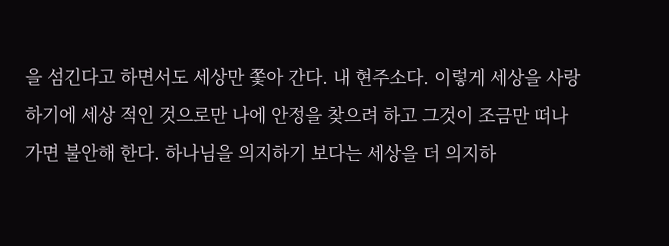을 섬긴다고 하면서도 세상만 쫓아 간다. 내 현주소다. 이렇게 세상을 사랑하기에 세상 적인 것으로만 나에 안정을 찾으려 하고 그것이 조금만 떠나가면 불안해 한다. 하나님을 의지하기 보다는 세상을 더 의지하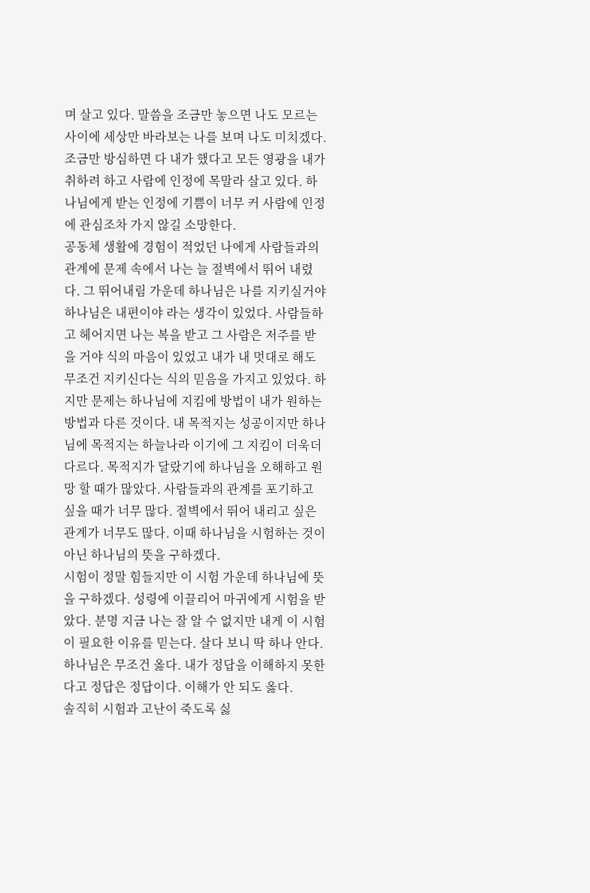며 살고 있다. 말씀을 조금만 놓으면 나도 모르는 사이에 세상만 바라보는 나를 보며 나도 미치겠다. 조금만 방심하면 다 내가 했다고 모든 영광을 내가 취하려 하고 사람에 인정에 목말라 살고 있다. 하나님에게 받는 인정에 기쁨이 너무 커 사람에 인정에 관심조차 가지 않길 소망한다.
공동체 생활에 경험이 적었던 나에게 사람들과의 관계에 문제 속에서 나는 늘 절벽에서 뛰어 내렸다. 그 뛰어내림 가운데 하나님은 나를 지키실거야 하나님은 내편이야 라는 생각이 있었다. 사람들하고 헤어지면 나는 복을 받고 그 사람은 저주를 받을 거야 식의 마음이 있었고 내가 내 멋대로 해도 무조건 지키신다는 식의 믿음을 가지고 있었다. 하지만 문제는 하나님에 지킴에 방법이 내가 원하는 방법과 다른 것이다. 내 목적지는 성공이지만 하나님에 목적지는 하늘나라 이기에 그 지킴이 더욱더 다르다. 목적지가 달랐기에 하나님을 오해하고 원망 할 때가 많았다. 사람들과의 관계를 포기하고 싶을 때가 너무 많다. 절벽에서 뛰어 내리고 싶은 관계가 너무도 많다. 이때 하나님을 시험하는 것이 아닌 하나님의 뜻을 구하겠다.
시험이 정말 힘들지만 이 시험 가운데 하나님에 뜻을 구하겠다. 성령에 이끌리어 마귀에게 시험을 받았다. 분명 지금 나는 잘 알 수 없지만 내게 이 시험이 필요한 이유를 믿는다. 살다 보니 딱 하나 안다. 하나님은 무조건 옳다. 내가 정답을 이해하지 못한다고 정답은 정답이다. 이해가 안 되도 옳다.
솔직히 시험과 고난이 죽도록 싫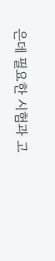은데 필요한 시험과 고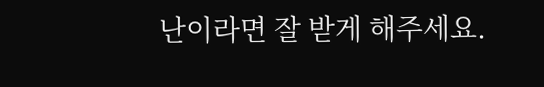난이라면 잘 받게 해주세요.